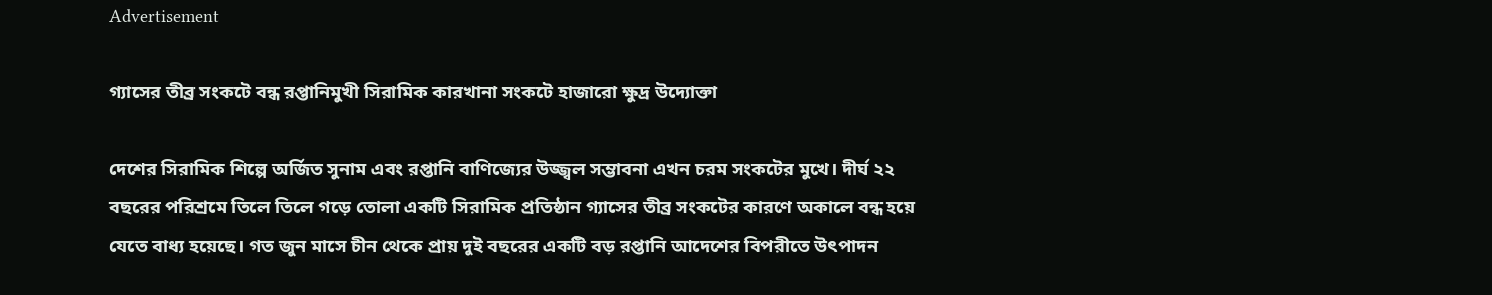Advertisement

গ্যাসের তীব্র সংকটে বন্ধ রপ্তানিমুখী সিরামিক কারখানা সংকটে হাজারো ক্ষুদ্র উদ্যোক্তা

দেশের সিরামিক শিল্পে অর্জিত সুনাম এবং রপ্তানি বাণিজ্যের উজ্জ্বল সম্ভাবনা এখন চরম সংকটের মুখে। দীর্ঘ ২২ বছরের পরিশ্রমে তিলে তিলে গড়ে তোলা একটি সিরামিক প্রতিষ্ঠান গ্যাসের তীব্র সংকটের কারণে অকালে বন্ধ হয়ে যেতে বাধ্য হয়েছে। গত জুন মাসে চীন থেকে প্রায় দুই বছরের একটি বড় রপ্তানি আদেশের বিপরীতে উৎপাদন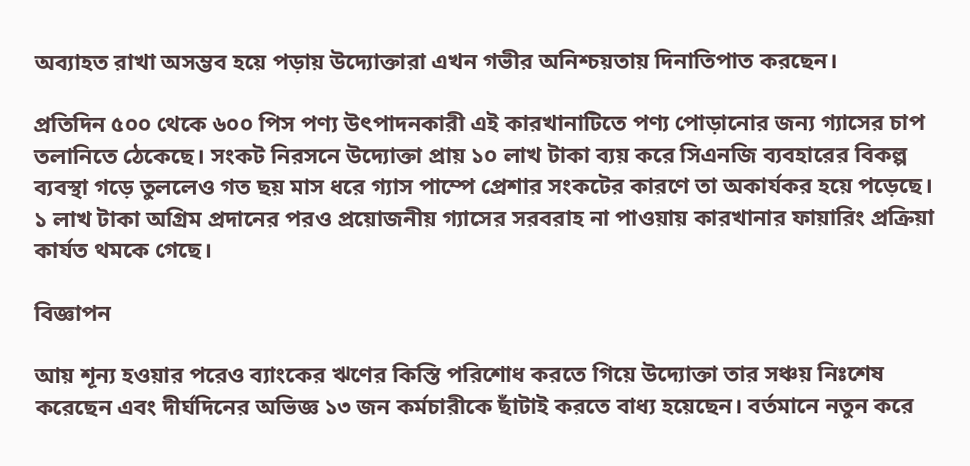অব্যাহত রাখা অসম্ভব হয়ে পড়ায় উদ্যোক্তারা এখন গভীর অনিশ্চয়তায় দিনাতিপাত করছেন।

প্রতিদিন ৫০০ থেকে ৬০০ পিস পণ্য উৎপাদনকারী এই কারখানাটিতে পণ্য পোড়ানোর জন্য গ্যাসের চাপ তলানিতে ঠেকেছে। সংকট নিরসনে উদ্যোক্তা প্রায় ১০ লাখ টাকা ব্যয় করে সিএনজি ব্যবহারের বিকল্প ব্যবস্থা গড়ে তুললেও গত ছয় মাস ধরে গ্যাস পাম্পে প্রেশার সংকটের কারণে তা অকার্যকর হয়ে পড়েছে। ১ লাখ টাকা অগ্রিম প্রদানের পরও প্রয়োজনীয় গ্যাসের সরবরাহ না পাওয়ায় কারখানার ফায়ারিং প্রক্রিয়া কার্যত থমকে গেছে।

বিজ্ঞাপন

আয় শূন্য হওয়ার পরেও ব্যাংকের ঋণের কিস্তি পরিশোধ করতে গিয়ে উদ্যোক্তা তার সঞ্চয় নিঃশেষ করেছেন এবং দীর্ঘদিনের অভিজ্ঞ ১৩ জন কর্মচারীকে ছাঁটাই করতে বাধ্য হয়েছেন। বর্তমানে নতুন করে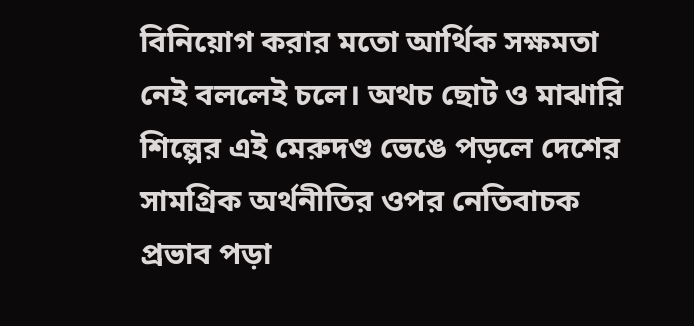বিনিয়োগ করার মতো আর্থিক সক্ষমতা নেই বললেই চলে। অথচ ছোট ও মাঝারি শিল্পের এই মেরুদণ্ড ভেঙে পড়লে দেশের সামগ্রিক অর্থনীতির ওপর নেতিবাচক প্রভাব পড়া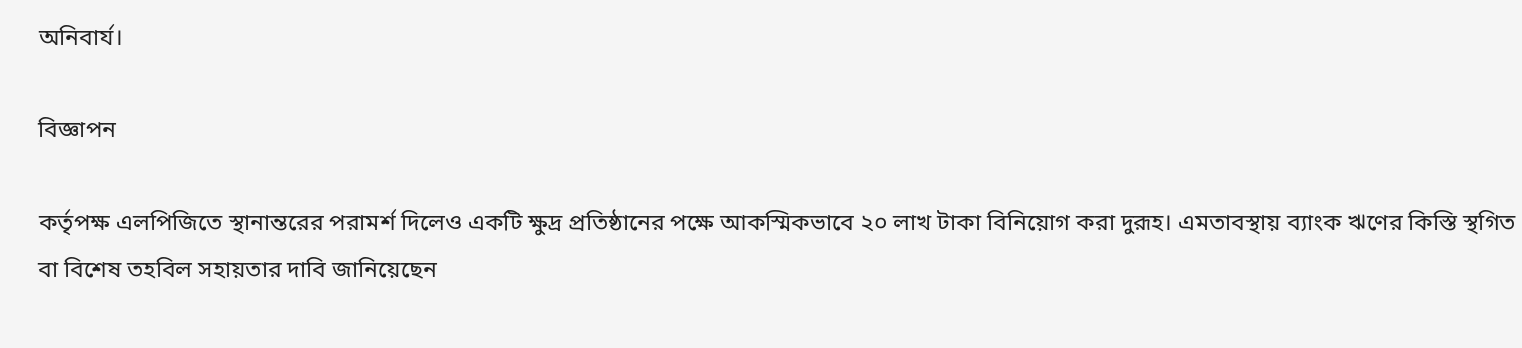অনিবার্য।

বিজ্ঞাপন

কর্তৃপক্ষ এলপিজিতে স্থানান্তরের পরামর্শ দিলেও একটি ক্ষুদ্র প্রতিষ্ঠানের পক্ষে আকস্মিকভাবে ২০ লাখ টাকা বিনিয়োগ করা দুরূহ। এমতাবস্থায় ব্যাংক ঋণের কিস্তি স্থগিত বা বিশেষ তহবিল সহায়তার দাবি জানিয়েছেন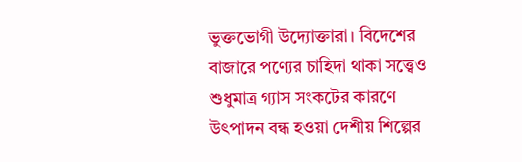ভুক্তভোগী উদ্যোক্তারা। বিদেশের বাজারে পণ্যের চাহিদা থাকা সত্ত্বেও শুধুমাত্র গ্যাস সংকটের কারণে উৎপাদন বন্ধ হওয়া দেশীয় শিল্পের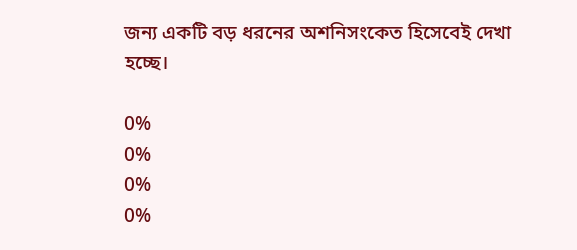জন্য একটি বড় ধরনের অশনিসংকেত হিসেবেই দেখা হচ্ছে।

0%
0%
0%
0%